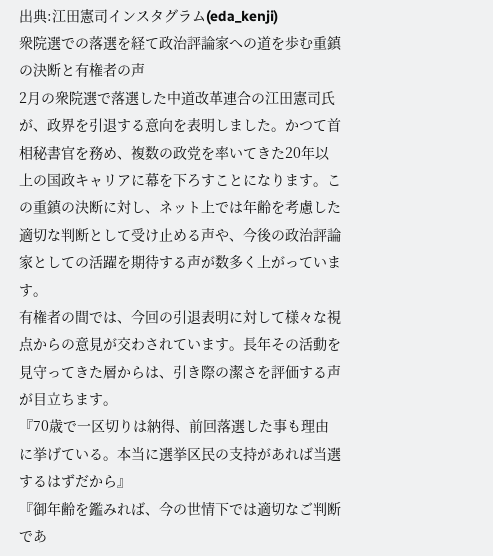出典:江田憲司インスタグラム(eda_kenji)
衆院選での落選を経て政治評論家への道を歩む重鎮の決断と有権者の声
2月の衆院選で落選した中道改革連合の江田憲司氏が、政界を引退する意向を表明しました。かつて首相秘書官を務め、複数の政党を率いてきた20年以上の国政キャリアに幕を下ろすことになります。この重鎮の決断に対し、ネット上では年齢を考慮した適切な判断として受け止める声や、今後の政治評論家としての活躍を期待する声が数多く上がっています。
有権者の間では、今回の引退表明に対して様々な視点からの意見が交わされています。長年その活動を見守ってきた層からは、引き際の潔さを評価する声が目立ちます。
『70歳で一区切りは納得、前回落選した事も理由に挙げている。本当に選挙区民の支持があれば当選するはずだから』
『御年齢を鑑みれば、今の世情下では適切なご判断であ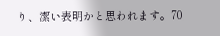り、潔い表明かと思われます。70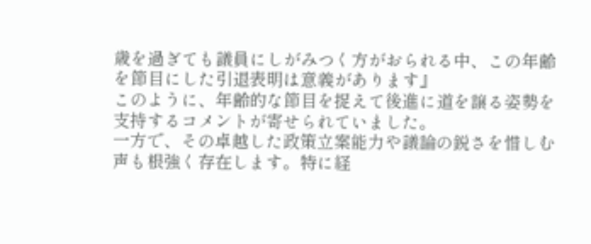歳を過ぎても議員にしがみつく方がおられる中、この年齢を節目にした引退表明は意義があります』
このように、年齢的な節目を捉えて後進に道を譲る姿勢を支持するコメントが寄せられていました。
一方で、その卓越した政策立案能力や議論の鋭さを惜しむ声も根強く存在します。特に経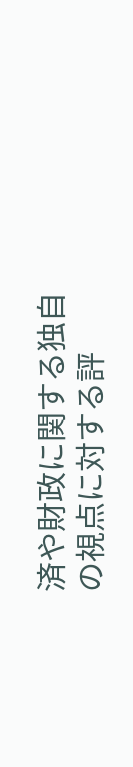済や財政に関する独自の視点に対する評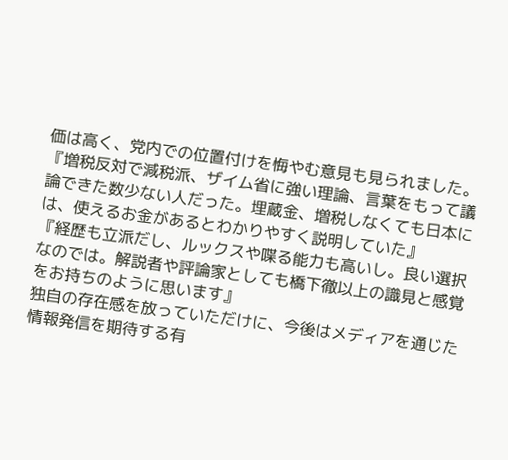価は高く、党内での位置付けを悔やむ意見も見られました。
『増税反対で減税派、ザイム省に強い理論、言葉をもって議論できた数少ない人だった。埋蔵金、増税しなくても日本には、使えるお金があるとわかりやすく説明していた』
『経歴も立派だし、ルックスや喋る能力も高いし。良い選択なのでは。解説者や評論家としても橋下徹以上の識見と感覚をお持ちのように思います』
独自の存在感を放っていただけに、今後はメディアを通じた情報発信を期待する有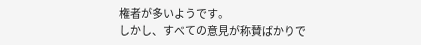権者が多いようです。
しかし、すべての意見が称賛ばかりで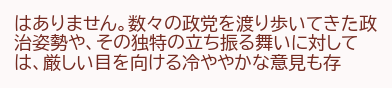はありません。数々の政党を渡り歩いてきた政治姿勢や、その独特の立ち振る舞いに対しては、厳しい目を向ける冷ややかな意見も存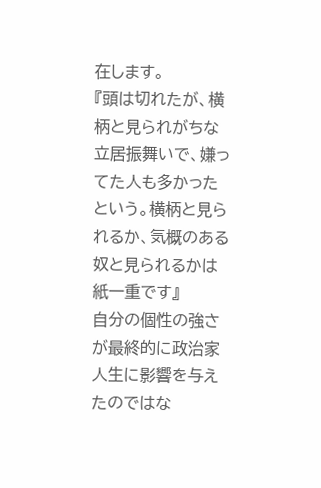在します。
『頭は切れたが、横柄と見られがちな立居振舞いで、嫌ってた人も多かったという。横柄と見られるか、気概のある奴と見られるかは紙一重です』
自分の個性の強さが最終的に政治家人生に影響を与えたのではな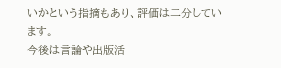いかという指摘もあり、評価は二分しています。
今後は言論や出版活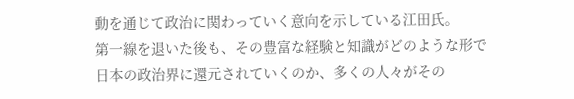動を通じて政治に関わっていく意向を示している江田氏。
第一線を退いた後も、その豊富な経験と知識がどのような形で日本の政治界に還元されていくのか、多くの人々がその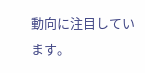動向に注目しています。